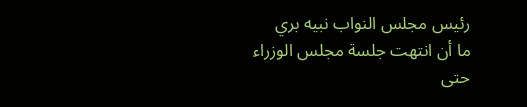رئيس مجلس النواب نبيه بري
ما أن انتهت جلسة مجلس الوزراء حتى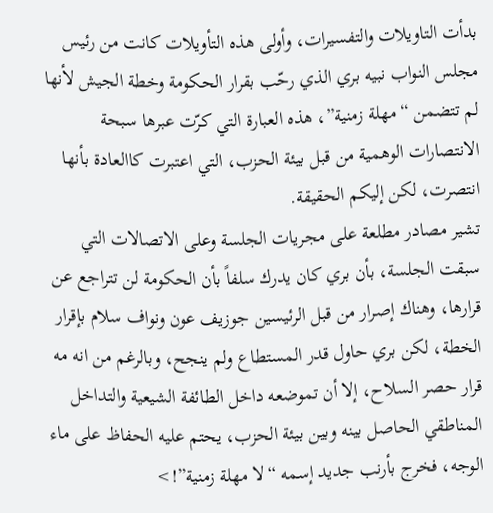بدأت التاويلات والتفسيرات، وأولى هذه التأويلات كانت من رئيس مجلس النواب نبيه بري الذي رحّب بقرار الحكومة وخطة الجيش لأنها لم تتضمن “مهلة زمنية”، هذه العبارة التي كرّت عبرها سبحة الانتصارات الوهمية من قبل بيئة الحزب، التي اعتبرت كاالعادة بأنها انتصرت، لكن إليكم الحقيقة.
تشير مصادر مطلعة على مجريات الجلسة وعلى الاتصالات التي سبقت الجلسة، بأن بري كان يدرك سلفاً بأن الحكومة لن تتراجع عن قرارها، وهناك إصرار من قبل الرئيسين جوزيف عون ونواف سلام بإقرار الخطة، لكن بري حاول قدر المستطاع ولم ينجح، وبالرغم من انه مه قرار حصر السلاح، إلا أن تموضعه داخل الطائفة الشيعية والتداخل المناطقي الحاصل بينه وبين بيئة الحزب، يحتم عليه الحفاظ على ماء الوجه، فخرج بأرنب جديد إسمه “لا مهلة زمنية”!>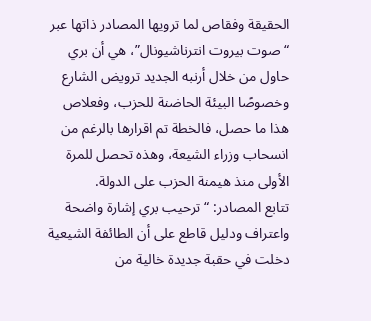الحقيقة وفقاص لما ترويها المصادر ذاتها عبر “صوت بيروت انترناشيونال”، هي أن بري حاول من خلال أرنبه الجديد ترويض الشارع وخصوصًا البيئة الحاضنة للحزب، وفعلاص هذا ما حصل، فالخطة تم اقرارها بالرغم من انسحاب وزراء الشيعة، وهذه تحصل للمرة الأولى منذ هيمنة الحزب على الدولة.
تتابع المصادر: “ترحيب بري إشارة واضحة واعتراف ودليل قاطع على أن الطائفة الشيعية دخلت في حقبة جديدة خالية من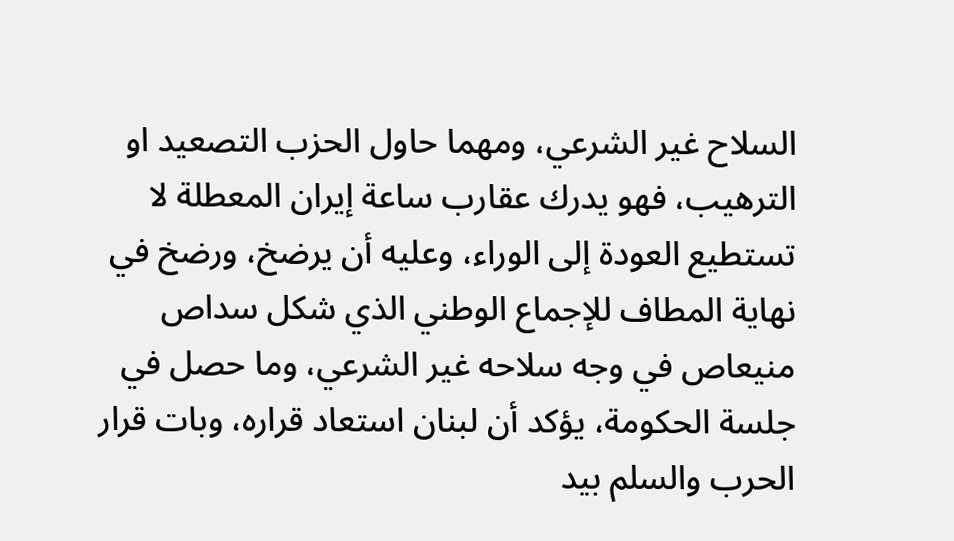السلاح غير الشرعي، ومهما حاول الحزب التصعيد او الترهيب، فهو يدرك عقارب ساعة إيران المعطلة لا تستطيع العودة إلى الوراء، وعليه أن يرضخ، ورضخ في نهاية المطاف للإجماع الوطني الذي شكل سداص منيعاص في وجه سلاحه غير الشرعي، وما حصل في جلسة الحكومة، يؤكد أن لبنان استعاد قراره، وبات قرار الحرب والسلم بيد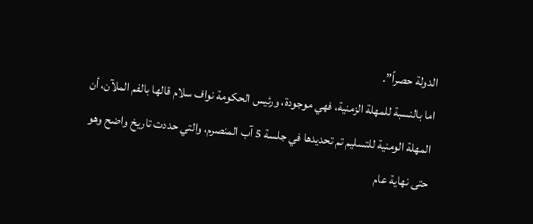الدولة حصراً”.
اما بالنسبة للمهلة الزمنية، فهي موجودة، ورئيس الحكومة نواف سلام قالها بالفم الملآن، أن المهلة الومنية للتسليم تم تحديدها في جلسة 5 آب المنصرم، والتي حددت تاريخ واضح وهو حتى نهاية عام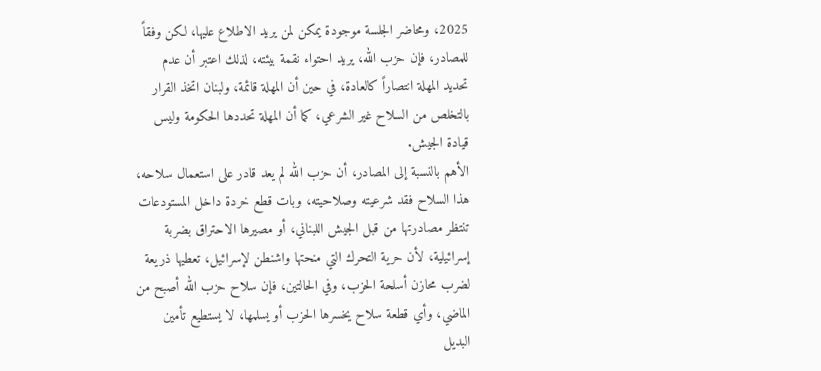2025، ومحاضر الجلسة موجودة يمكن لمن يريد الاطلاع عليها، لكن وفقاً للمصادر، فإن حزب الله، يريد احتواء نقمة بيئته، لذلك اعتبر أن عدم تحديد المهلة انتصاراً كالعادة، في حين أن المهلة قائمة، ولبنان اتخذ القرار بالتخلص من السلاح غير الشرعي، كما أن المهلة تحددها الحكومة وليس قيادة الجيش.
الأهم بالنسبة إلى المصادر، أن حزب الله لم يعد قادر على استعمال سلاحه، هذا السلاح فقد شرعيته وصلاحيته، وبات قطع خردة داخل المستودعات تنتظر مصادرتها من قبل الجيش اللبناني، أو مصيرها الاحتراق بضربة إسرائيلية، لأن حرية التحرك التي منحتها واشنطن لإسرائيل، تعطيها ذريعة لضرب محازن أسلحة الحزب، وفي الحالتين، فإن سلاح حزب الله أصبح من الماضي، وأي قطعة سلاح يخسرها الحزب أو يسلمها، لا يستطيع تأمين البديل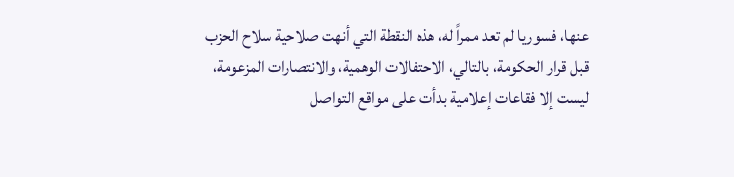عنها، فسوريا لم تعد ممراً له، هذه النقطة التي أنهت صلاحية سلاح الحزب قبل قرار الحكومة، بالتالي، الاحتفالات الوهمية، والانتصارات المزعومة، ليست إلا فقاعات إعلامية بدأت على مواقع التواصل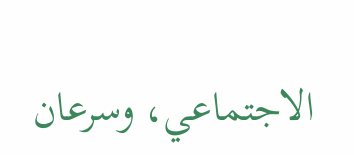الاجتماعي، وسرعان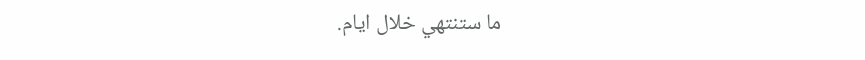ما ستنتهي خلال ايام.